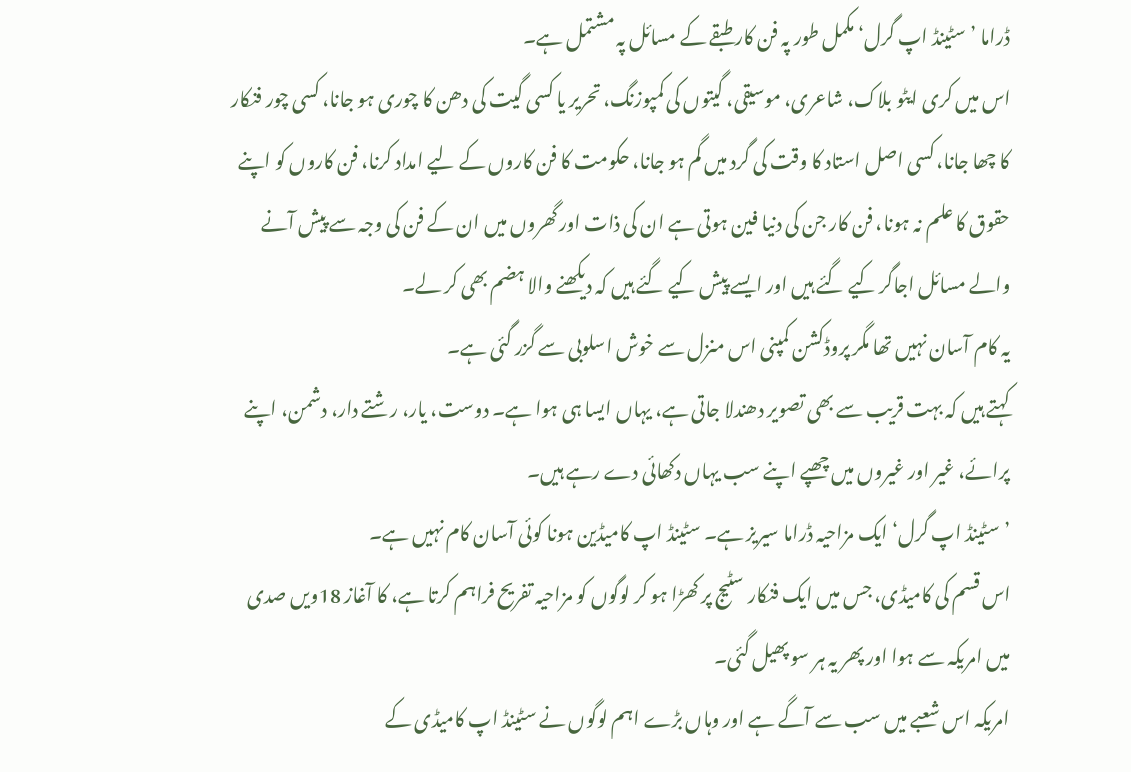ڈراما ’سٹینڈ اپ گرل‘ مکمل طور پہ فن کار طبقے کے مسائل پہ مشتمل ہے۔
اس میں کری ایٹو بلاک، شاعری، موسیقی، گیتوں کی کمپوزنگ، تحریر یا کسی گیت کی دھن کا چوری ہو جانا، کسی چور فنکار کا چھا جانا، کسی اصل استاد کا وقت کی گرد میں گم ہو جانا، حکومت کا فن کاروں کے لیے امداد کرنا، فن کاروں کو اپنے حقوق کا علم نہ ہونا، فن کار جن کی دنیا فین ہوتی ہے ان کی ذات اور گھروں میں ان کے فن کی وجہ سے پیش آنے والے مسائل اجاگر کیے گئے ہیں اور ایسے پیش کیے گئے ہیں کہ دیکھنے والا ہضم بھی کر لے۔
یہ کام آسان نہیں تھا مگر پروڈکشن کمپنی اس منزل سے خوش اسلوبی سے گزر گئی ہے۔
کہتے ہیں کہ بہت قریب سے بھی تصویر دھندلا جاتی ہے، یہاں ایسا ہی ہوا ہے۔ دوست، یار، رشتے دار، دشمن، اپنے پرائے، غیر اور غیروں میں چھپے اپنے سب یہاں دکھائی دے رہے ہیں۔
’سٹینڈ اپ گرل‘ ایک مزاحیہ ڈراما سیریز ہے۔ سٹینڈ اپ کامیڈین ہونا کوئی آسان کام نہیں ہے۔
اس قسم کی کامیڈی، جس میں ایک فنکار سٹیج پر کھڑا ہو کر لوگوں کو مزاحیہ تفریح فراہم کرتا ہے، کا آغاز 18ویں صدی میں امریکہ سے ہوا اور پھر یہ ہر سو پھیل گئی۔
امریکہ اس شعبے میں سب سے آگے ہے اور وہاں بڑے اہم لوگوں نے سٹینڈ اپ کامیڈی کے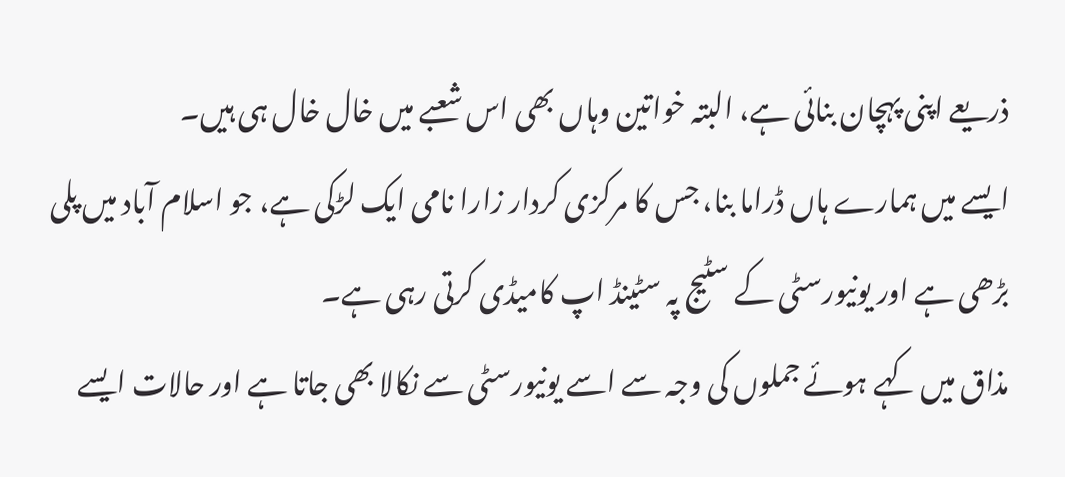ذریعے اپنی پہچان بنائی ہے، البتہ خواتین وہاں بھی اس شعبے میں خال خال ہی ہیں۔
ایسے میں ہمارے ہاں ڈراما بنا، جس کا مرکزی کردار زارا نامی ایک لڑکی ہے، جو اسلام آباد میں پلی بڑھی ہے اور یونیورسٹی کے سٹیج پہ سٹینڈ اپ کامیڈی کرتی رہی ہے۔
مذاق میں کہے ہوئے جملوں کی وجہ سے اسے یونیورسٹی سے نکالا بھی جاتا ہے اور حالات ایسے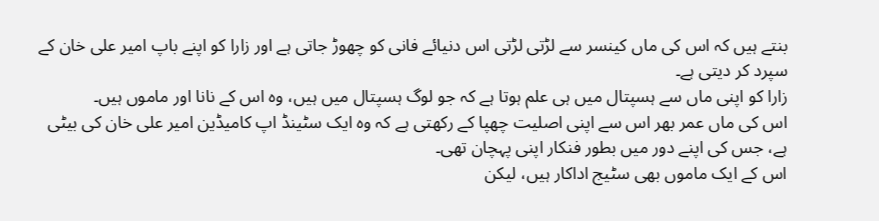بنتے ہیں کہ اس کی ماں کینسر سے لڑتی لڑتی اس دنیائے فانی کو چھوڑ جاتی ہے اور زارا کو اپنے باپ امیر علی خان کے سپرد کر دیتی ہے۔
زارا کو اپنی ماں سے ہسپتال میں ہی علم ہوتا ہے کہ جو لوگ ہسپتال میں ہیں، وہ اس کے نانا اور ماموں ہیں۔
اس کی ماں عمر بھر اس سے اپنی اصلیت چھپا کے رکھتی ہے کہ وہ ایک سٹینڈ اپ کامیڈین امیر علی خان کی بیٹی ہے، جس کی اپنے دور میں بطور فنکار اپنی پہچان تھی۔
اس کے ایک ماموں بھی سٹیج اداکار ہیں، لیکن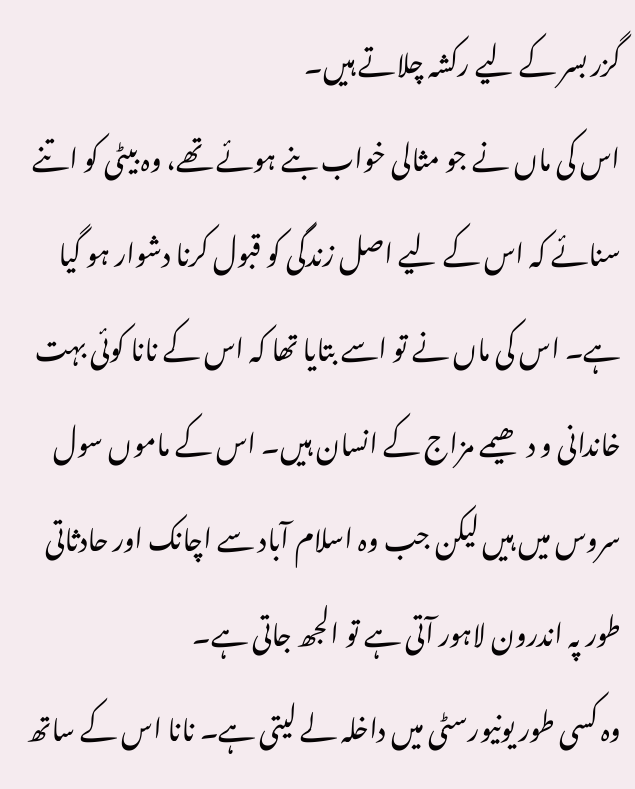گزر بسر کے لیے رکشہ چلاتے ہیں۔
اس کی ماں نے جو مثالی خواب بنے ہوئے تھے، وہ بیٹی کو اتنے سنائے کہ اس کے لیے اصل زندگی کو قبول کرنا دشوار ہو گیا ہے۔ اس کی ماں نے تو اسے بتایا تھا کہ اس کے نانا کوئی بہت خاندانی و دھیمے مزاج کے انسان ہیں۔ اس کے ماموں سول سروس میں ہیں لیکن جب وہ اسلام آباد سے اچانک اور حادثاتی طور پہ اندرون لاہور آتی ہے تو الجھ جاتی ہے۔
وہ کسی طور یونیورسٹی میں داخلہ لے لیتی ہے۔ نانا اس کے ساتھ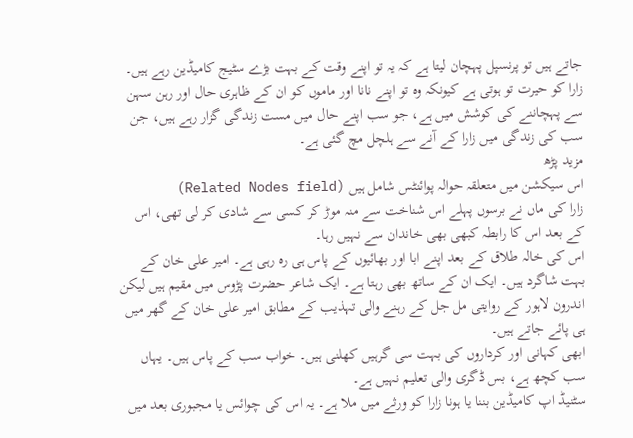جاتے ہیں تو پرنسپل پہچان لیتا ہے کہ یہ تو اپنے وقت کے بہت بڑے سٹیج کامیڈین رہے ہیں۔
زارا کو حیرت تو ہوتی ہے کیونکہ وہ تو اپنے نانا اور ماموں کو ان کے ظاہری حال اور رہن سہن سے پہچاننے کی کوشش میں ہے، جو سب اپنے حال میں مست زندگی گزار رہے ہیں، جن سب کی زندگی میں زارا کے آنے سے ہلچل مچ گئی ہے۔
مزید پڑھ
اس سیکشن میں متعلقہ حوالہ پوائنٹس شامل ہیں (Related Nodes field)
زارا کی ماں نے برسوں پہلے اس شناخت سے منہ موڑ کر کسی سے شادی کر لی تھی، اس کے بعد اس کا رابطہ کبھی بھی خاندان سے نہیں رہا۔
اس کی خالہ طلاق کے بعد اپنے ابا اور بھائیوں کے پاس ہی رہ رہی ہے۔ امیر علی خان کے بہت شاگرد ہیں۔ ایک ان کے ساتھ بھی رہتا ہے۔ ایک شاعر حضرت پڑوس میں مقیم ہیں لیکن اندرون لاہور کے روایتی مل جل کے رہنے والی تہذیب کے مطابق امیر علی خان کے گھر میں ہی پائے جاتے ہیں۔
ابھی کہانی اور کرداروں کی بہت سی گرہیں کھلنی ہیں۔ خواب سب کے پاس ہیں۔ یہاں سب کچھ ہے، بس ڈگری والی تعلیم نہیں ہے۔
سٹنیڈ اپ کامیڈین بننا یا ہونا زارا کو ورثے میں ملا ہے۔ یہ اس کی چوائس یا مجبوری بعد میں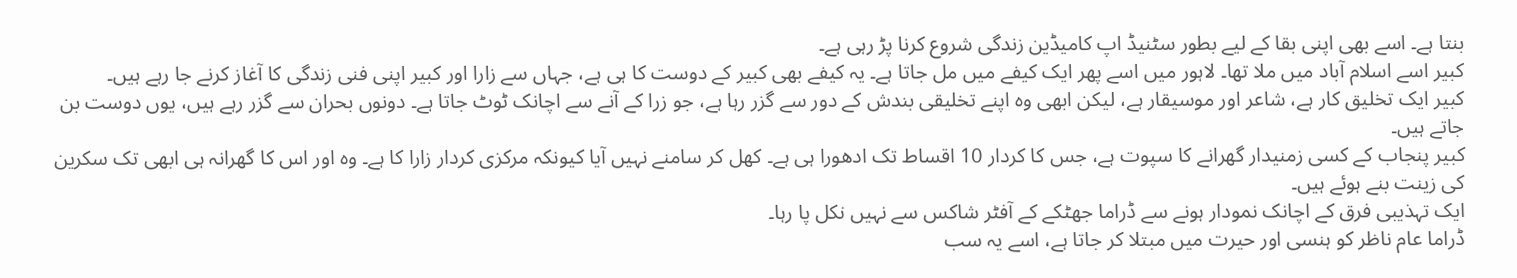بنتا ہے۔ اسے بھی اپنی بقا کے لیے بطور سٹنیڈ اپ کامیڈین زندگی شروع کرنا پڑ رہی ہے۔
کبیر اسے اسلام آباد میں ملا تھا۔ لاہور میں اسے پھر ایک کیفے میں مل جاتا ہے۔ یہ کیفے بھی کبیر کے دوست کا ہی ہے، جہاں سے زارا اور کبیر اپنی فنی زندگی کا آغاز کرنے جا رہے ہیں۔
کبیر ایک تخلیق کار ہے، شاعر اور موسیقار ہے، لیکن ابھی وہ اپنے تخلیقی بندش کے دور سے گزر رہا ہے، جو زرا کے آنے سے اچانک ٹوٹ جاتا ہے۔ دونوں بحران سے گزر رہے ہیں، یوں دوست بن جاتے ہیں۔
کبیر پنجاب کے کسی زمنیدار گھرانے کا سپوت ہے، جس کا کردار 10 اقساط تک ادھورا ہی ہے۔ کھل کر سامنے نہیں آیا کیونکہ مرکزی کردار زارا کا ہے۔ وہ اور اس کا گھرانہ ہی ابھی تک سکرین کی زینت بنے ہوئے ہیں۔
ایک تہذیبی فرق کے اچانک نمودار ہونے سے ڈراما جھٹکے کے آفٹر شاکس سے نہیں نکل پا رہا۔
ڈراما عام ناظر کو ہنسی اور حیرت میں مبتلا کر جاتا ہے، اسے یہ سب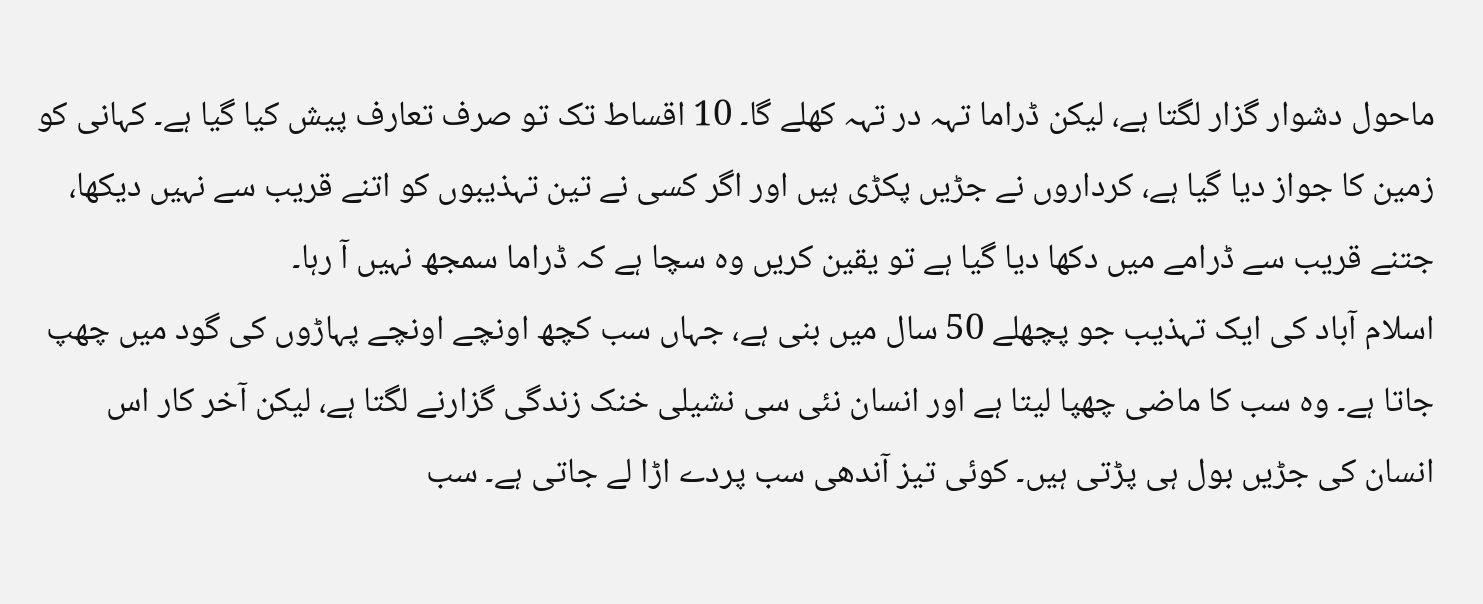ماحول دشوار گزار لگتا ہے، لیکن ڈراما تہہ در تہہ کھلے گا۔ 10 اقساط تک تو صرف تعارف پیش کیا گیا ہے۔ کہانی کو زمین کا جواز دیا گیا ہے، کرداروں نے جڑیں پکڑی ہیں اور اگر کسی نے تین تہذیبوں کو اتنے قریب سے نہیں دیکھا، جتنے قریب سے ڈرامے میں دکھا دیا گیا ہے تو یقین کریں وہ سچا ہے کہ ڈراما سمجھ نہیں آ رہا۔
اسلام آباد کی ایک تہذیب جو پچھلے 50 سال میں بنی ہے، جہاں سب کچھ اونچے اونچے پہاڑوں کی گود میں چھپ جاتا ہے۔ وہ سب کا ماضی چھپا لیتا ہے اور انسان نئی سی نشیلی خنک زندگی گزارنے لگتا ہے، لیکن آخر کار اس انسان کی جڑیں بول ہی پڑتی ہیں۔ کوئی تیز آندھی سب پردے اڑا لے جاتی ہے۔ سب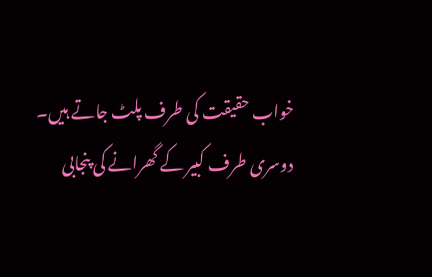خواب حقیقت کی طرف پلٹ جاتے ہیں۔
دوسری طرف کبیر کے گھرانے کی پنجابی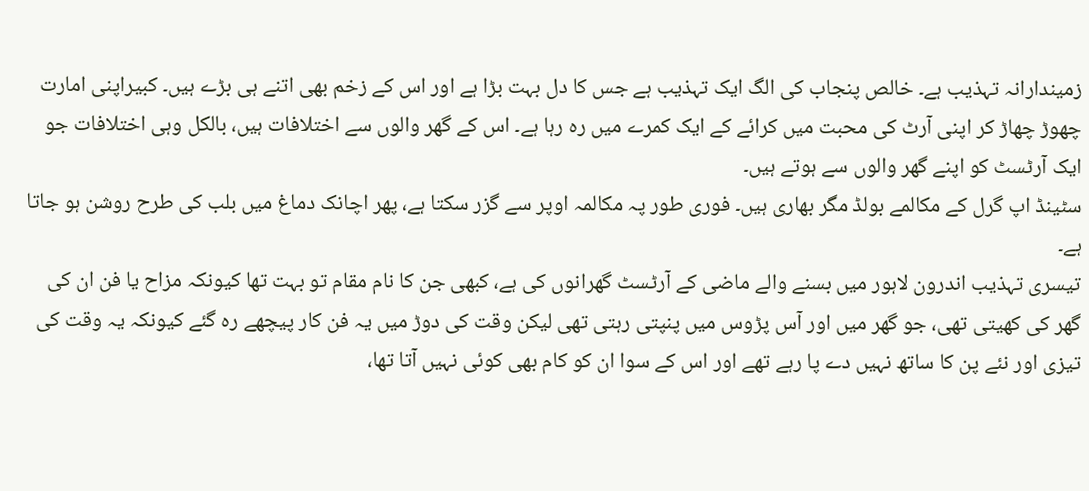زمیندارانہ تہذیب ہے۔ خالص پنجاب کی الگ ایک تہذیب ہے جس کا دل بہت بڑا ہے اور اس کے زخم بھی اتنے ہی بڑے ہیں۔ کبیراپنی امارت چھوڑ چھاڑ کر اپنی آرٹ کی محبت میں کرائے کے ایک کمرے میں رہ رہا ہے۔ اس کے گھر والوں سے اختلافات ہیں، بالکل وہی اختلافات جو ایک آرٹسٹ کو اپنے گھر والوں سے ہوتے ہیں۔
سٹینڈ اپ گرل کے مکالمے بولڈ مگر بھاری ہیں۔ فوری طور پہ مکالمہ اوپر سے گزر سکتا ہے، پھر اچانک دماغ میں بلب کی طرح روشن ہو جاتا ہے۔
تیسری تہذیب اندرون لاہور میں بسنے والے ماضی کے آرٹسٹ گھرانوں کی ہے، کبھی جن کا نام مقام تو بہت تھا کیونکہ مزاح یا فن ان کی گھر کی کھیتی تھی، جو گھر میں اور آس پڑوس میں پنپتی رہتی تھی لیکن وقت کی دوڑ میں یہ فن کار پیچھے رہ گئے کیونکہ یہ وقت کی تیزی اور نئے پن کا ساتھ نہیں دے پا رہے تھے اور اس کے سوا ان کو کام بھی کوئی نہیں آتا تھا،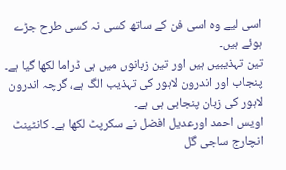اسی لیے وہ اسی فن کے ساتھ کسی نہ کسی طرح جڑے ہوئے ہیں۔
تین تہذیبیں ہیں اور تین زبانوں میں ہی ڈراما لکھا گیا ہے۔ پنجاب اور اندرون لاہور کی تہذیب الگ ہے، گرچہ اندرون لاہور کی زبان پنجابی ہی ہے۔
اویس احمد اورعدیل افضل نے سکرپٹ لکھا ہے۔ کانٹینٹ انچارج ساجی گل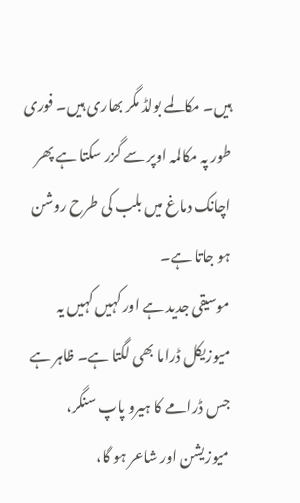ہیں۔ مکالمے بولڈ مگر بھاری ہیں۔ فوری طور پہ مکالمہ اوپر سے گزر سکتا ہے پھر اچانک دماغ میں بلب کی طرح روشن ہو جاتا ہے۔
موسیقی جدید ہے اور کہیں کہیں یہ میوزیکل ڈراما بھی لگتا ہے۔ ظاہر ہے جس ڈرامے کا ہیرو پاپ سنگر، میوزیشن اور شاعر ہو گا،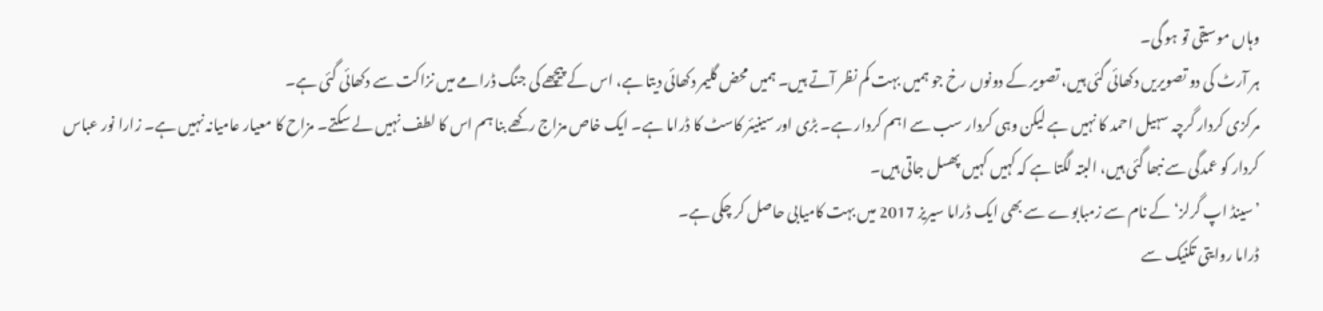وہاں موسیقی تو ہو گی۔
ہر آرٹ کی دو تصویریں دکھائی گئی ہیں، تصویر کے دونوں رخ جو ہمیں بہت کم نظر آتے ہیں۔ ہمیں محض گلیمر دکھائی دیتا ہے، اس کے پیچھے کی جنگ ڈرامے میں نزاکت سے دکھائی گئی ہے۔
مرکزی کردار گرچہ سہیل احمد کا نہیں ہے لیکن وہی کردار سب سے اہم کردار ہے۔ بڑی اور سینیئر کاسٹ کا ڈراما ہے۔ ایک خاص مزاج رکھے بنا ہم اس کا لطف نہیں لے سکتے۔ مزاح کا معیار عامیانہ نہیں ہے۔ زارا نور عباس کردار کو عمدگی سے نبھا گئی ہیں، البتہ لگتا ہے کہ کہیں کہیں پھسل جاتی ہیں۔
’سینڈ اپ گرلز‘ کے نام سے زمبابوے سے بھی ایک ڈراما سیریز 2017 میں بہت کامیابی حاصل کر چکی ہے۔
ڈراما روایتی تکنیک سے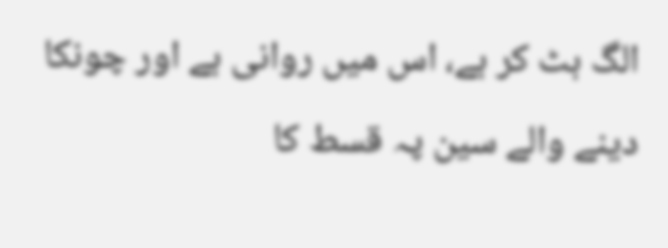الگ ہٹ کر ہے، اس میں روانی ہے اور چونکا دینے والے سین پہ قسط کا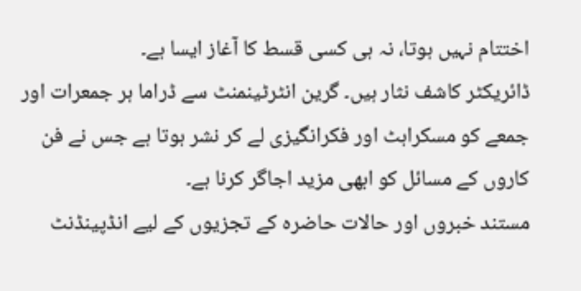اختتام نہیں ہوتا، نہ ہی کسی قسط کا آغاز ایسا ہے۔
ڈائریکٹر کاشف نثار ہیں۔ گرین انٹرٹینمنٹ سے ڈراما ہر جمعرات اور جمعے کو مسکراہٹ اور فکرانگیزی لے کر نشر ہوتا ہے جس نے فن کاروں کے مسائل کو ابھی مزید اجاگر کرنا ہے۔
مستند خبروں اور حالات حاضرہ کے تجزیوں کے لیے انڈپینڈنٹ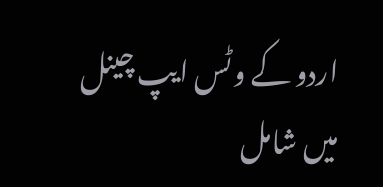اردو کے وٹس ایپ چینل میں شامل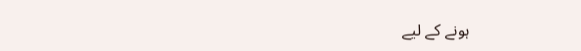ہونے کے لیے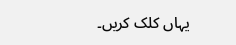یہاں کلک کریں۔